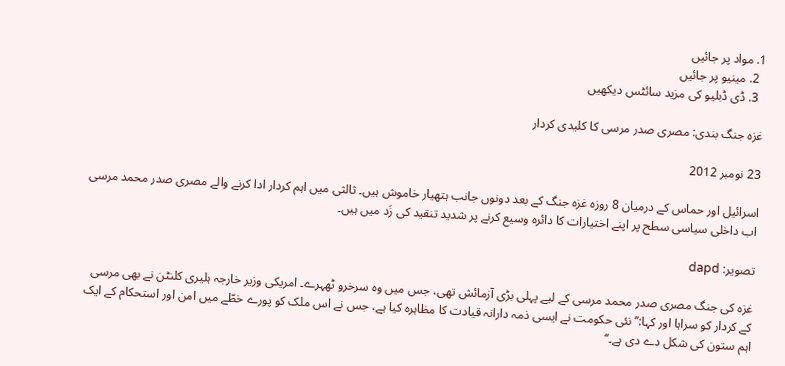1. مواد پر جائیں
  2. مینیو پر جائیں
  3. ڈی ڈبلیو کی مزید سائٹس دیکھیں

غزہ جنگ بندی: مصری صدر مرسی کا کلیدی کردار

23 نومبر 2012

اسرائیل اور حماس کے درمیان 8 روزہ غزہ جنگ کے بعد دونوں جانب ہتھیار خاموش ہیں۔ ثالثی میں اہم کردار ادا کرنے والے مصری صدر محمد مرسی اب داخلی سیاسی سطح پر اپنے اختیارات کا دائرہ وسیع کرنے پر شدید تنقید کی زَد میں ہیں۔

تصویر: dapd

غزہ کی جنگ مصری صدر محمد مرسی کے لیے پہلی بڑی آزمائش تھی، جس میں وہ سرخرو ٹھہرے۔ امریکی وزیر خارجہ ہلیری کلنٹن نے بھی مرسی کے کردار کو سراہا اور کہا:’’نئی حکومت نے ایسی ذمہ دارانہ قیادت کا مظاہرہ کیا ہے، جس نے اس ملک کو پورے خطّے میں امن اور استحکام کے ایک اہم ستون کی شکل دے دی ہے۔‘‘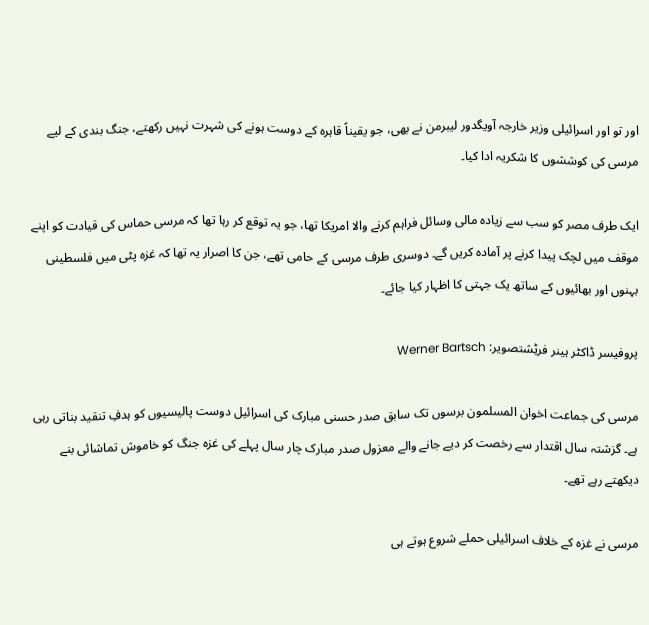اور تو اور اسرائیلی وزیر خارجہ آویگدور لیبرمن نے بھی، جو یقیناً قاہرہ کے دوست ہونے کی شہرت نہیں رکھتے، جنگ بندی کے لیے مرسی کی کوششوں کا شکریہ ادا کیا۔

ایک طرف مصر کو سب سے زیادہ مالی وسائل فراہم کرنے والا امریکا تھا، جو یہ توقع کر رہا تھا کہ مرسی حماس کی قیادت کو اپنے موقف میں لچک پیدا کرنے پر آمادہ کریں گے۔ دوسری طرف مرسی کے حامی تھے، جن کا اصرار یہ تھا کہ غزہ پٹی میں فلسطینی بہنوں اور بھائیوں کے ساتھ یک جہتی کا اظہار کیا جائے۔

پروفیسر ڈاکٹر ہینر فرٹِشتصویر: Werner Bartsch

مرسی کی جماعت اخوان المسلمون برسوں تک سابق صدر حسنی مبارک کی اسرائیل دوست پالیسیوں کو ہدفِ تنقید بناتی رہی ہے۔ گزشتہ سال اقتدار سے رخصت کر دیے جانے والے معزول صدر مبارک چار سال پہلے کی غزہ جنگ کو خاموش تماشائی بنے دیکھتے رہے تھے۔

مرسی نے غزہ کے خلاف اسرائیلی حملے شروع ہوتے ہی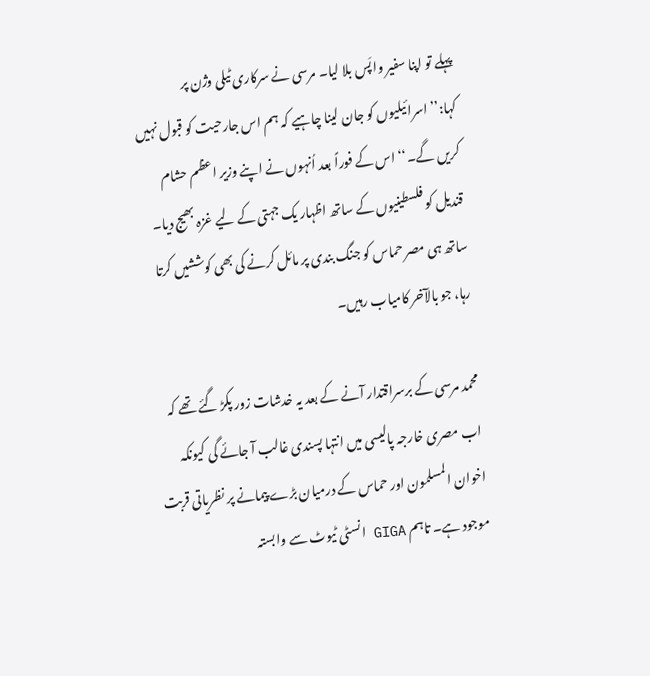پہلے تو اپنا سفیر واپَس بلا لیا۔ مرسی نے سرکاری ٹیلی وژن پر کہا:’’اسرائیلیوں کو جان لینا چاہیے کہ ہم اس جارحیت کو قبول نہیں کریں گے۔‘‘ اس کے فوراً بعد اُنہوں نے اپنے وزیر اعظم حشام قندیل کو فلسطینیوں کے ساتھ اظہار یک جہتی کے لیے غزہ بھیج دیا۔ ساتھ ہی مصر حماس کو جنگ بندی پر مائل کرنے کی بھی کوششیں کرتا رہا، جو بالآخر کامیاب رہیں۔

محمد مرسی کے برسراقتدار آنے کے بعد یہ خدشات زور پکڑ گئے تھے کہ اب مصری خارجہ پالیسی میں انتہا پسندی غالب آ جائے گی کیونکہ اخوان المسلمون اور حماس کے درمیان بڑے پیمانے پر نظریاتی قربت موجود ہے۔ تاہم GIGA انسٹی ٹیوٹ سے وابستہ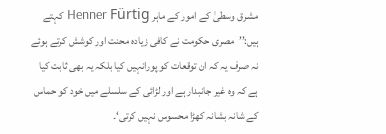مشرق وسطیٰ کے امور کے ماہر Henner Fürtig کہتے ہیں:’’مصری حکومت نے کافی زیادہ محنت اور کوشش کرتے ہوئے نہ صرف یہ کہ ان توقعات کو پورانہیں کیا بلکہ یہ بھی ثابت کیا ہے کہ وہ غیر جانبدار ہے اور لڑائی کے سلسلے میں خود کو حماس کے شانہ بشانہ کھڑا محسوس نہیں کرتی‘۔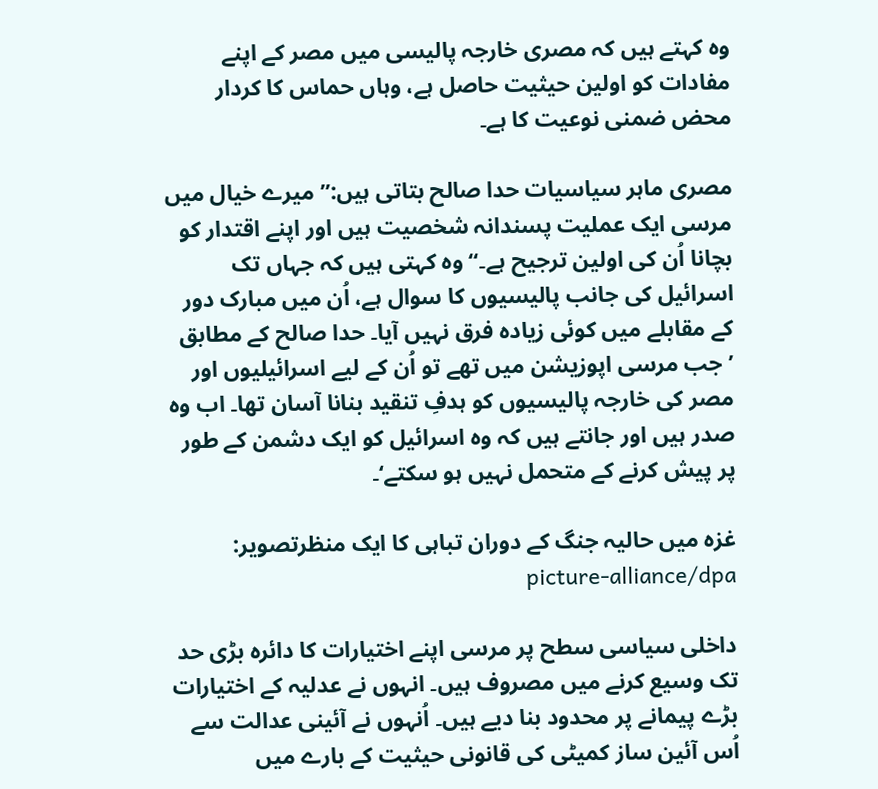وہ کہتے ہیں کہ مصری خارجہ پالیسی میں مصر کے اپنے مفادات کو اولین حیثیت حاصل ہے، وہاں حماس کا کردار محض ضمنی نوعیت کا ہے۔

مصری ماہر سیاسیات حدا صالح بتاتی ہیں:’’میرے خیال میں مرسی ایک عملیت پسندانہ شخصیت ہیں اور اپنے اقتدار کو بچانا اُن کی اولین ترجیح ہے۔‘‘ وہ کہتی ہیں کہ جہاں تک اسرائیل کی جانب پالیسیوں کا سوال ہے، اُن میں مبارک دور کے مقابلے میں کوئی زیادہ فرق نہیں آیا۔ حدا صالح کے مطابق ’جب مرسی اپوزیشن میں تھے تو اُن کے لیے اسرائیلیوں اور مصر کی خارجہ پالیسیوں کو ہدفِ تنقید بنانا آسان تھا۔ اب وہ صدر ہیں اور جانتے ہیں کہ وہ اسرائیل کو ایک دشمن کے طور پر پیش کرنے کے متحمل نہیں ہو سکتے‘۔

غزہ میں حالیہ جنگ کے دوران تباہی کا ایک منظرتصویر: picture-alliance/dpa

داخلی سیاسی سطح پر مرسی اپنے اختیارات کا دائرہ بڑی حد تک وسیع کرنے میں مصروف ہیں۔ انہوں نے عدلیہ کے اختیارات بڑے پیمانے پر محدود بنا دیے ہیں۔ اُنہوں نے آئینی عدالت سے اُس آئین ساز کمیٹی کی قانونی حیثیت کے بارے میں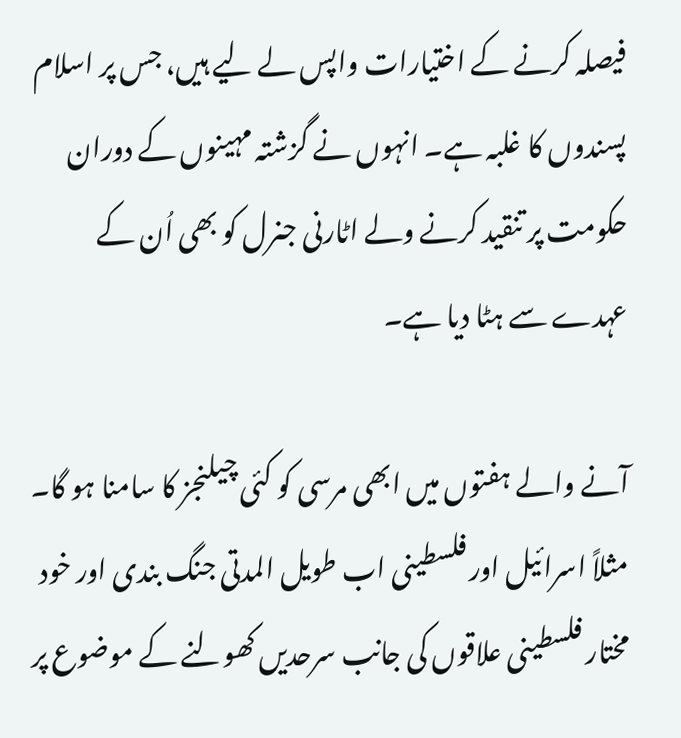فیصلہ کرنے کے اختیارات واپس لے لیے ہیں، جس پر اسلام پسندوں کا غلبہ ہے۔ انہوں نے گزشتہ مہینوں کے دوران حکومت پر تنقید کرنے ولے اٹارنی جنرل کو بھی اُن کے عہدے سے ہٹا دیا ہے۔

آنے والے ہفتوں میں ابھی مرسی کو کئی چیلنجز کا سامنا ہو گا۔ مثلاً اسرائیل اور فلسطینی اب طویل المدتی جنگ بندی اور خود مختار فلسطینی علاقوں کی جانب سرحدیں کھولنے کے موضوع پر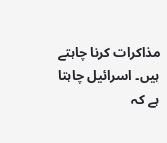مذاکرات کرنا چاہتے ہیں۔ اسرائیل چاہتا ہے کہ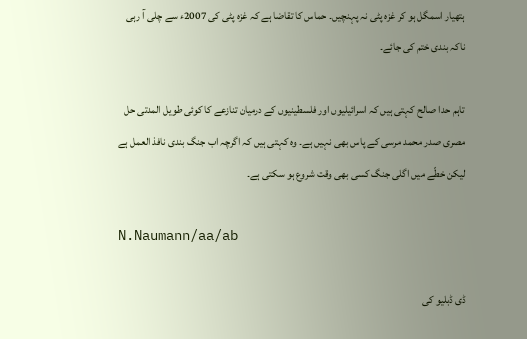ہتھیار اسمگل ہو کر غزہ پٹی نہ پہنچیں۔ حماس کا تقاضا ہے کہ غزہ پٹی کی 2007ء سے چلی آ رہی ناکہ بندی ختم کی جائے۔

تاہم حدا صالح کہتی ہیں کہ اسرائیلیوں اور فلسطینیوں کے درمیان تنازعے کا کوئی طویل المدتی حل مصری صدر محمد مرسی کے پاس بھی نہیں ہے۔ وہ کہتی ہیں کہ اگرچہ اب جنگ بندی نافذ العمل ہے لیکن خطّے میں اگلی جنگ کسی بھی وقت شروع ہو سکتی ہے۔

N.Naumann/aa/ab

ڈی ڈبلیو کی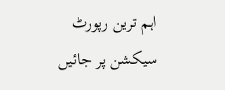اہم ترین رپورٹ سیکشن پر جائیں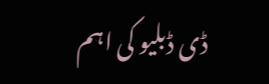ڈی ڈبلیو کی اہم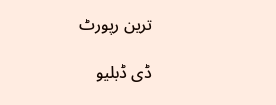ترین رپورٹ

ڈی ڈبلیو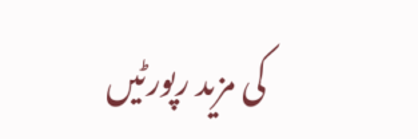کی مزید رپورٹیں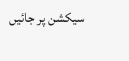سیکشن پر جائیں